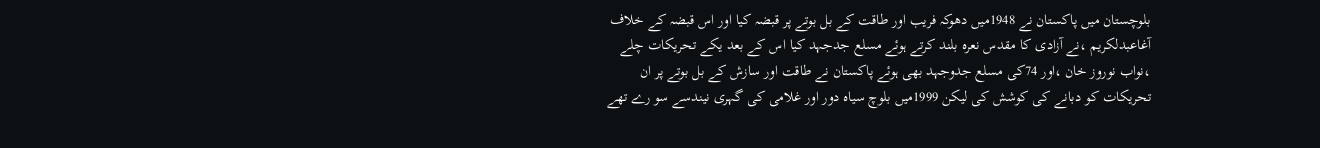بلوچستان میں پاکستان نے 1948میں دھوکہ فریب اور طاقت کے بل بوتے پر قبضہ کیا اور اس قبضہ کے خلاف آغاعبدلکریم ،نے آزادی کا مقدس نعرہ بلند کرتے ہوئے مسلع جدجہد کیا اس کے بعد یکے تحریکات چلے ،نواب نوروز خان ،اور 74کی مسلع جدوجہد بھی ہوئے پاکستان نے طاقت اور سازش کے بل بوتے پر ان تحریکات کو دبانے کی کوشش کی لیکن 1999میں بلوچ سیاہ دور اور غلامی کی گہری نیندسے سو رے تھے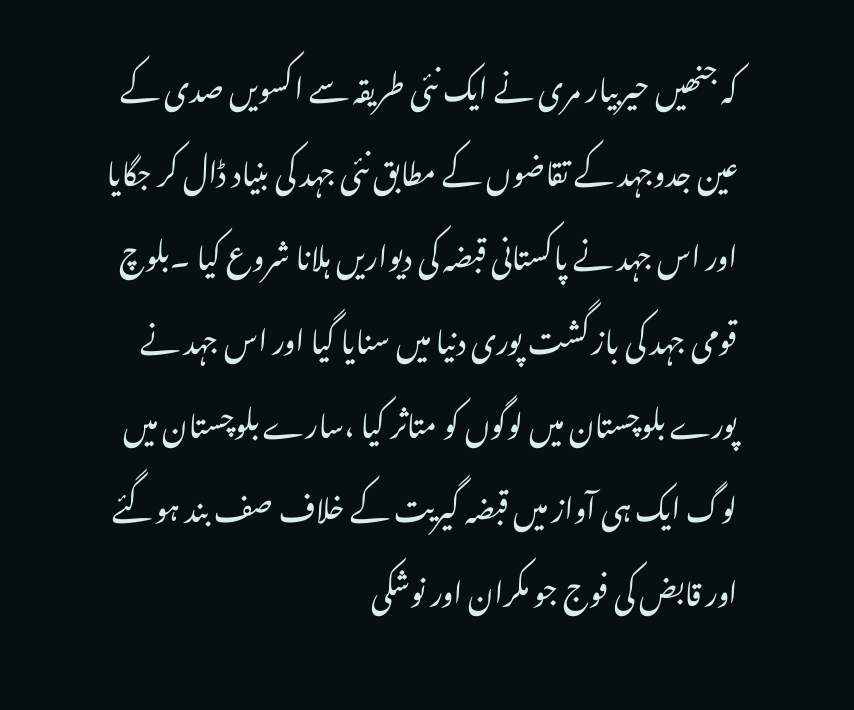کہ جنھیں حیربیار مری نے ایک نئی طریقہ سے اکسویں صدی کے عین جدوجہد کے تقاضوں کے مطابق نئی جہد کی بنیاد ڈال کر جگایا اور اس جہد نے پاکستانی قبضہ کی دیواریں ہلانا شروع کیا ۔بلوچ قومی جہد کی باز گشت پوری دنیا میں سنایا گیا اور اس جہد نے پورے بلوچستان میں لوگوں کو متاثر کیا ،سارے بلوچستان میں لوگ ایک ہی آواز میں قبضہ گیریت کے خلاف صف بند ہوگئے اور قابض کی فوج جو مکران اور نوشکی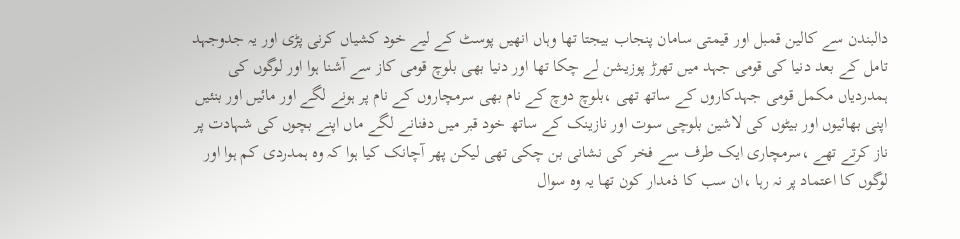دالبندن سے کالین قمبل اور قیمتی سامان پنجاب بیجتا تھا وہاں انھیں پوسٹ کے لیے خود کشیاں کرنی پڑی اور یہ جدوجہد تامل کے بعد دنیا کی قومی جہد میں تھرڑ پوزیشن لے چکا تھا اور دنیا بھی بلوچ قومی کاز سے آشنا ہوا اور لوگوں کی ہمدردیاں مکمل قومی جہدکاروں کے ساتھ تھی ،بلوچ دوچ کے نام بھی سرمچاروں کے نام پر ہونے لگے اور مائیں اور بنئیں اپنی بھائیوں اور بیٹوں کی لاشین بلوچی سوت اور نازینک کے ساتھ خود قبر میں دفنانے لگے ماں اپنے بچوں کی شہادت پر ناز کرتے تھے ،سرمچاری ایک طرف سے فخر کی نشانی بن چکی تھی لیکن پھر آچانک کیا ہوا کہ وہ ہمدردی کم ہوا اور لوگوں کا اعتماد پر نہ رہا ،ان سب کا ذمدار کون تھا یہ وہ سوال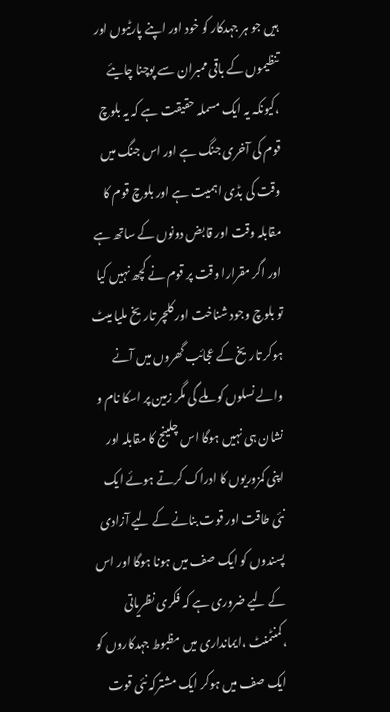ہیں جو ہر جہدکار کو خود اور اپنے پارٹیوں اور تنظیموں کے باقی ممبران سے پوچنا چایئے ،کیونکہ یہ ایک مسملہ حقیقت ہے کہ یہ بلوچ قوم کی آخری جنگ ہے اور اس جنگ میں وقت کی بڈی اہمیت ہے اور بلوچ قوم کا مقابلہ وقت اور قابض دونوں کے ساتھ ہے اور اگر مقرارا وقت پر قوم نے کچھ نہیں کیا تو بلوچ وجود شناخت اور کلچر تاریخ ملیا میٹ ہوکر تاریخ کے عجائب گھروں میں آنے والے نسلوں کو ملے گی مگر زمین پر اسکا نام و نشان ہی نہیں ہوگا اس چلینج کا مقابلہ اور اپنی کمزوریوں کا ادراک کرتے ہوئے ایک نئی طاقت اور قوت بنانے کے لیے آزادی پسندوں کو ایک صف میں ہونا ہوگا اور اس کے لیے ضروری ہے کہ فکری نظریاتی ،کمنٹمنٹ ،ایمانداری میں مظبوط جہدکاروں کو ایک صف میں ہوکر ایک مشترکہ نئی قوت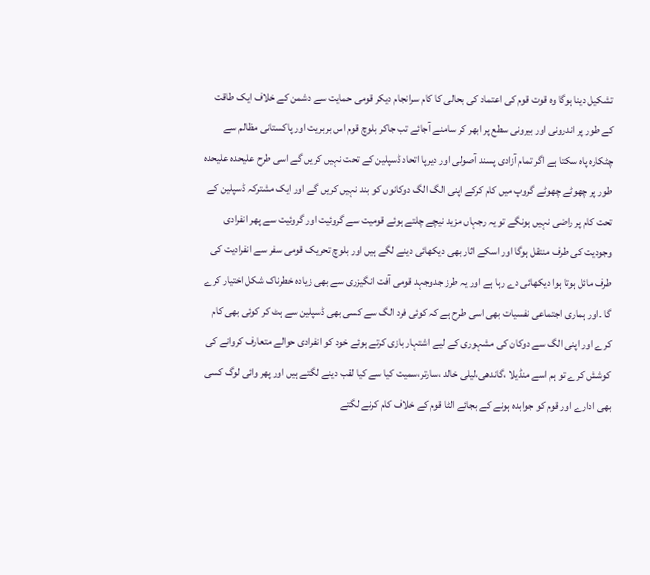تشکیل دینا ہوگا وہ قوت قوم کی اعتماد کی بحالی کا کام سرانجام دیکر قومی حمایت سے دشمن کے خلاف ایک طاقت کے طور پر اندرونی اور بیرونی سطع پر ابھر کر سامنے آجائے تب جاکر بلوچ قوم اس بربریت اور پاکستانی مظالم سے چٹکارہ پاہ سکتا ہے اگر تمام آزادی پسند آصولی اور دیرپا اتحاد ڈسپلین کے تحت نہیں کریں گے اسی طرح علیحدہ علیحدہ طور پر چھوٹے چھوٹے گروپ میں کام کرکے اپنی الگ الگ دوکانوں کو بند نہیں کریں گے اور ایک مشترکہ ڈسپلین کے تحت کام پر راضی نہیں ہونگے تو یہ رجہاں مزید نیچے چلتے ہوئے قومیت سے گروئیت اور گروئیت سے پھر انفرادی وجودیت کی طرف منتقل ہوگا اور اسکے اثار بھی دیکھائی دینے لگے ہیں اور بلوچ تحریک قومی سفر سے انفرادیت کی طرف مائل ہوتا ہوا دیکھائی دے رہا ہے اور یہ طرز جدوجہد قومی آفت انگیزری سے بھی زیادہ خطرناک شکل اختیار کرے گا ۔اور ہماری اجتماعی نفسیات بھی اسی طرح ہے کہ کوئی فرد الگ سے کسی بھی ڈسپلین سے ہٹ کر کوئی بھی کام کرے اور اپنی الگ سے دوکان کی مشہوری کے لیے اشتہار بازی کرتے ہوئے خود کو انفرادی حوالے متعارف کروانے کی کوشش کرے تو ہم اسے منڈیلا ،گاندھی،لیلی خالد ،سارتر،سمیت کیا سے کیا لقب دینے لگتے ہیں اور پھر وائی لوگ کسی بھی ادارے اور قوم کو جوابدہ ہونے کے بجائے الٹا قوم کے خلاف کام کرنے لگتے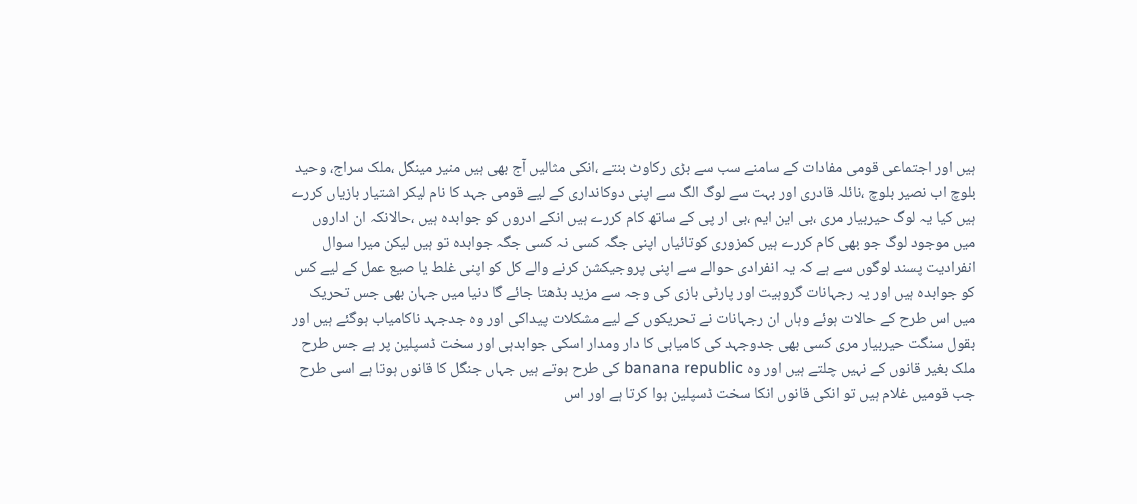ہیں اور اجتماعی قومی مفادات کے سامنے سب سے بڑی رکاوٹ بنتے ،انکی مثالیں آج بھی ہیں منیر مینگل ،ملک سراج، وحید بلوچ اب نصیر بلوچ ،نائلہ قادری اور بہت سے لوگ الگ سے اپنی دوکانداری کے لیے قومی جہد کا نام لیکر اشتیار بازیاں کررے ہیں کیا یہ لوگ حیربیار مری ،بی این ایم ،بی ار پی کے ساتھ کام کررے ہیں انکے ادروں کو جوابدہ ہیں ،حالانکہ ان اداروں میں موجود لوگ جو بھی کام کررے ہیں کمزوری کوتائیاں اپنی جگہ کسی نہ کسی جگہ جوابدہ تو ہیں لیکن میرا سوال انفرادیت پسند لوگوں سے ہے کہ یہ انفرادی حوالے سے اپنی پروجیکشن کرنے والے کل کو اپنی غلط یا صیع عمل کے لیے کس کو جوابدہ ہیں اور یہ رجہانات گروہیت اور پارٹی بازی کی وجہ سے مزید بڈھتا جائے گا دنیا میں جہان بھی جس تحریک میں اس طرح کے حالات ہوئے وہاں ان رجہانات نے تحریکوں کے لیے مشکلات پیداکی اور وہ جدجہد ناکامیاب ہوگئے ہیں اور بقول سنگت حیربیار مری کسی بھی جدوجہد کی کامیابی کا دار ومدار اسکی جوابدہی اور سخت ڈسپلین پر ہے جس طرح ملک بغیر قانوں کے نہیں چلتے ہیں اور وہ banana republic کی طرح ہوتے ہیں جہاں جنگل کا قانوں ہوتا ہے اسی طرح جب قومیں غلام ہیں تو انکی قانوں انکا سخت ڈسپلین ہوا کرتا ہے اور اس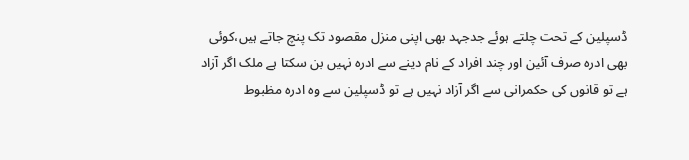ڈسپلین کے تحت چلتے ہوئے جدجہد بھی اپنی منزل مقصود تک پنچ جاتے ہیں،کوئی بھی ادرہ صرف آئین اور چند افراد کے نام دینے سے ادرہ نہیں بن سکتا ہے ملک اگر آزاد ہے تو قانوں کی حکمرانی سے اگر آزاد نہیں ہے تو ڈسپلین سے وہ ادرہ مظبوط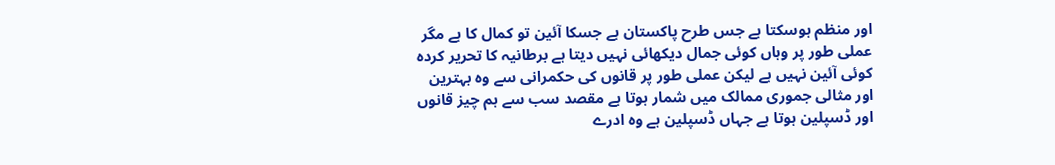اور منظم ہوسکتا ہے جس طرح پاکستان ہے جسکا آئین تو کمال کا ہے مگر عملی طور پر وہاں کوئی جمال دیکھائی نہیں دیتا ہے برطانیہ کا تحریر کردہ کوئی آئین نہیں ہے لیکن عملی طور پر قانوں کی حکمرانی سے وہ بہترین اور مثالی جموری ممالک میں شمار ہوتا ہے مقصد سب سے ہم چیز قانوں اور ڈسپلین ہوتا ہے جہاں ڈسپلین ہے وہ ادرے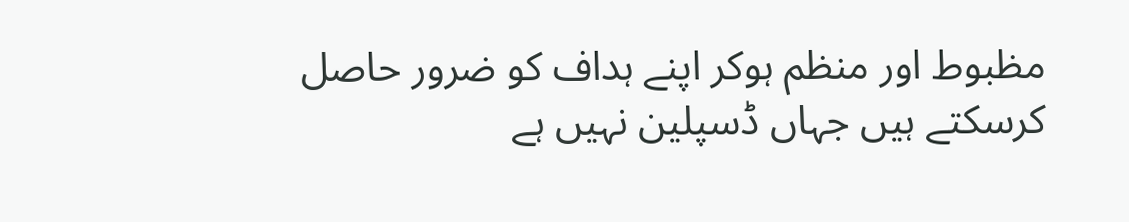مظبوط اور منظم ہوکر اپنے ہداف کو ضرور حاصل کرسکتے ہیں جہاں ڈسپلین نہیں ہے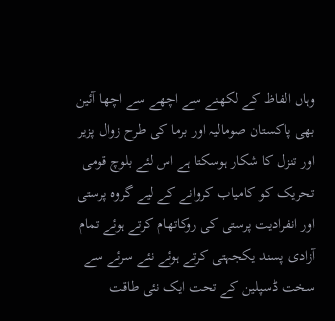وہاں الفاظ کے لکھنے سے اچھے سے اچھا آئین بھی پاکستان صومالیہ اور برما کی طرح زوال پزیر اور تنزل کا شکار ہوسکتا ہے اس لئے بلوچ قومی تحریک کو کامیاب کروانے کے لیے گروہ پرستی اور انفرادیت پرستی کی روکاتھام کرتے ہوئے تمام آزادی پسند یکجہتی کرتے ہوئے نئے سرئے سے سخت ڈسپلین کے تحت ایک نئی طاقت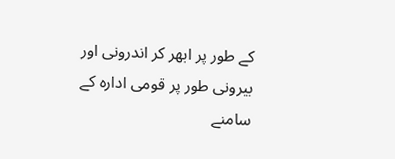کے طور پر ابھر کر اندرونی اور بیرونی طور پر قومی ادارہ کے سامنے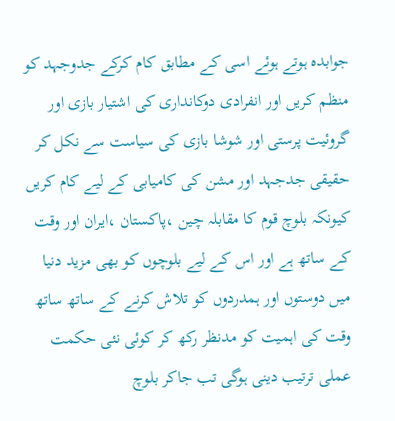جوابدہ ہوتے ہوئے اسی کے مطابق کام کرکے جدوجہد کو منظم کریں اور انفرادی دوکانداری کی اشتیار بازی اور گروئیت پرستی اور شوشا بازی کی سیاست سے نکل کر حقیقی جدجہد اور مشن کی کامیابی کے لیے کام کریں کیونکہ بلوچ قوم کا مقابلہ چین ،پاکستان ،ایران اور وقت کے ساتھ ہے اور اس کے لیے بلوچوں کو بھی مزید دنیا میں دوستوں اور ہمدردوں کو تلاش کرنے کے ساتھ ساتھ وقت کی اہمیت کو مدنظر رکھ کر کوئی نئی حکمت عملی ترتیب دینی ہوگی تب جاکر بلوچ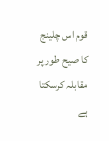قوم اس چلینج کا صیح طور پر مقابلہ کرسکتا ہے